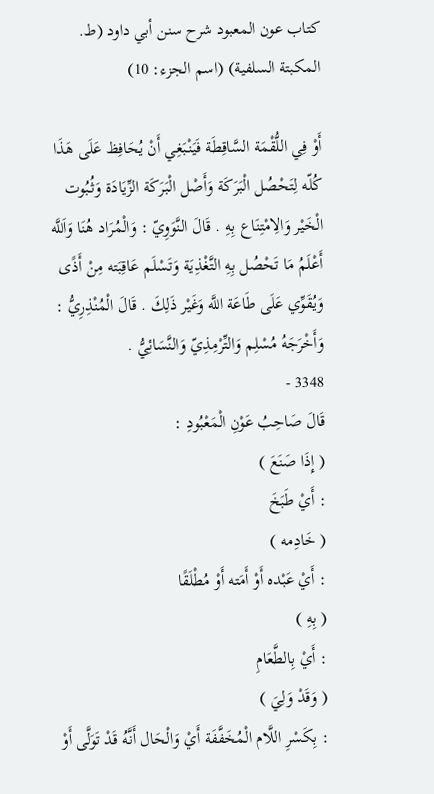كتاب عون المعبود شرح سنن أبي داود (ط. المكبتة السلفية) (اسم الجزء: 10)

أَوْ فِي اللُّقْمَة السَّاقِطَة فَيَنْبَغِي أَنْ يُحَافِظ عَلَى هَذَا كُلّه لِتَحْصُل الْبَرَكَة وَأَصْل الْبَرَكَة الزِّيَادَة وَثُبُوت الْخَيْر وَالِامْتِنَاع بِهِ . قَالَ النَّوَوِيّ : وَالْمُرَاد هُنَا وَاَللَّه أَعْلَمُ مَا تَحْصُل بِهِ التَّغْذِيَة وَتَسْلَم عَاقِبَته مِنْ أَذًى وَيُقَوِّي عَلَى طَاعَة اللَّه وَغَيْر ذَلِكَ . قَالَ الْمُنْذِرِيُّ : وَأَخْرَجَهُ مُسْلِم وَالتِّرْمِذِيّ وَالنَّسَائِيُّ .
3348 -
قَالَ صَاحِبُ عَوْنِ الْمَعْبُودِ :
( إِذَا صَنَعَ )
: أَيْ طَبَخَ
( خَادِمه )
: أَيْ عَبْده أَوْ أَمَته أَوْ مُطْلَقًا
( بِهِ )
: أَيْ بِالطَّعَامِ
( وَقَدْ وَلِيَ )
: بِكَسْرِ اللَّام الْمُخَفَّفَة أَيْ وَالْحَال أَنَّهُ قَدْ تَوَلَّى أَوْ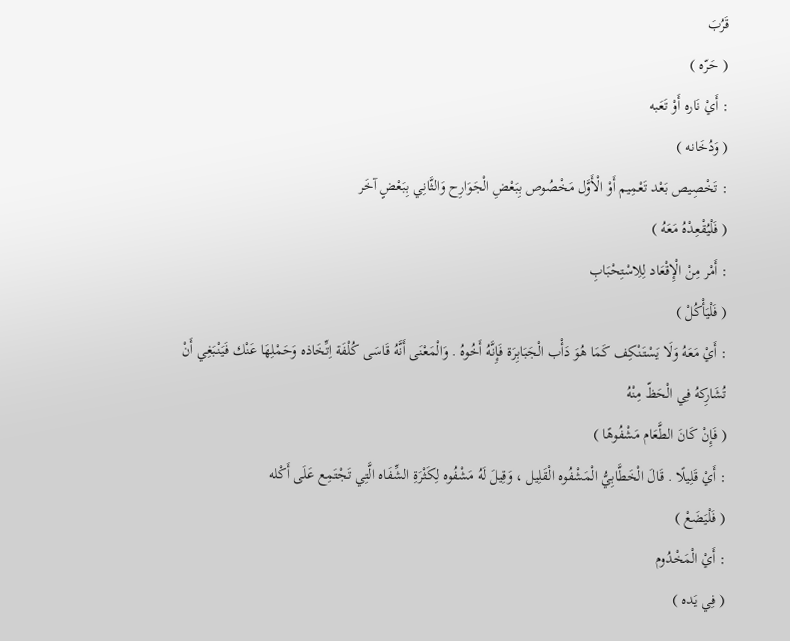قَرُبَ
( حَرّه )
: أَيْ نَاره أَوْ تَعَبه
( وَدُخَانه )
: تَخْصِيص بَعْد تَعْمِيم أَوْ الْأَوَّل مَخْصُوص بِبَعْضِ الْجَوَارِح وَالثَّانِي بِبَعْضٍ آخَر
( فَلْيُقْعِدْهُ مَعَهُ )
: أَمْر مِنْ الْإِقْعَاد لِلِاسْتِحْبَابِ
( فَلْيَأْكُلْ )
: أَيْ مَعَهُ وَلَا يَسْتَنْكِف كَمَا هُوَ دَأْب الْجَبَابِرَة فَإِنَّهُ أَخُوهُ . وَالْمَعْنَى أَنَّهُ قَاسَى كُلْفَة اِتِّخَاذه وَحَمْلِهَا عَنْك فَيَنْبَغِي أَنْ تُشَارِكهُ فِي الْحَظّ مِنْهُ
( فَإِنْ كَانَ الطَّعَام مَشْفُوهًا )
: أَيْ قَلِيلًا . قَالَ الْخَطَّابِيُّ الْمَشْفُوه الْقَلِيل ، وَقِيلَ لَهُ مَشْفُوه لِكَثْرَةِ الشِّفَاه الَّتِي تَجْتَمِع عَلَى أَكْله
( فَلْيَضَعْ )
: أَيْ الْمَخْدُوم
( فِي يَده )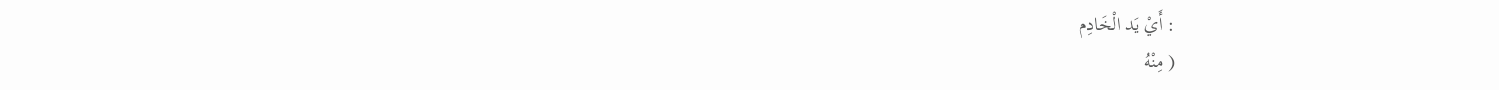: أَيْ يَد الْخَادِم
( مِنْهُ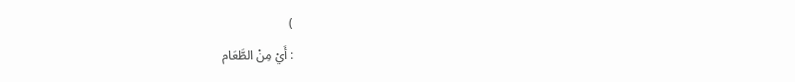)
: أَيْ مِنْ الطَّعَام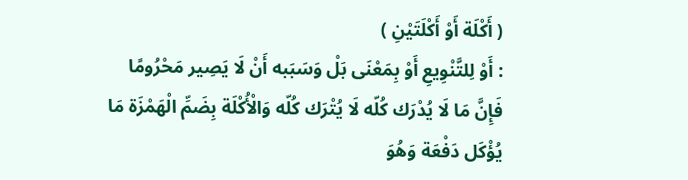( أَكْلَة أَوْ أَكْلَتَيْنِ )
: أَوْ لِلتَّنْوِيعِ أَوْ بِمَعْنَى بَلْ وَسَبَبه أَنْ لَا يَصِير مَحْرُومًا فَإِنَّ مَا لَا يُدْرَك كُلّه لَا يُتْرَك كُلّه وَالْأُكْلَة بِضَمِّ الْهَمْزَة مَا يُؤْكَل دَفْعَة وَهُوَ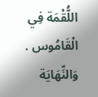اللُّقْمَة فِي الْقَامُوس . وَالنِّهَايَة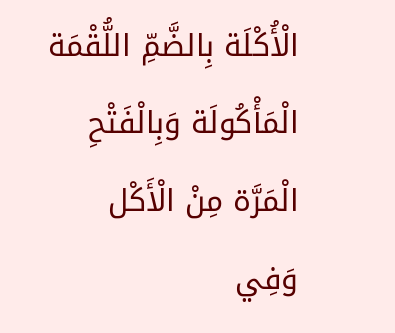الْأُكْلَة بِالضَّمِّ اللُّقْمَة الْمَأْكُولَة وَبِالْفَتْحِ الْمَرَّة مِنْ الْأَكْل وَفِي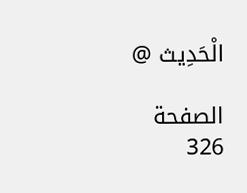الْحَدِيث @

الصفحة 326